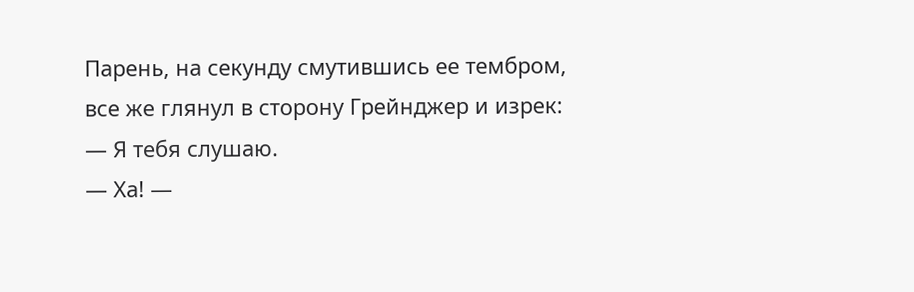Парень, на секунду смутившись ее тембром, все же глянул в сторону Грейнджер и изрек:
— Я тебя слушаю.
— Ха! —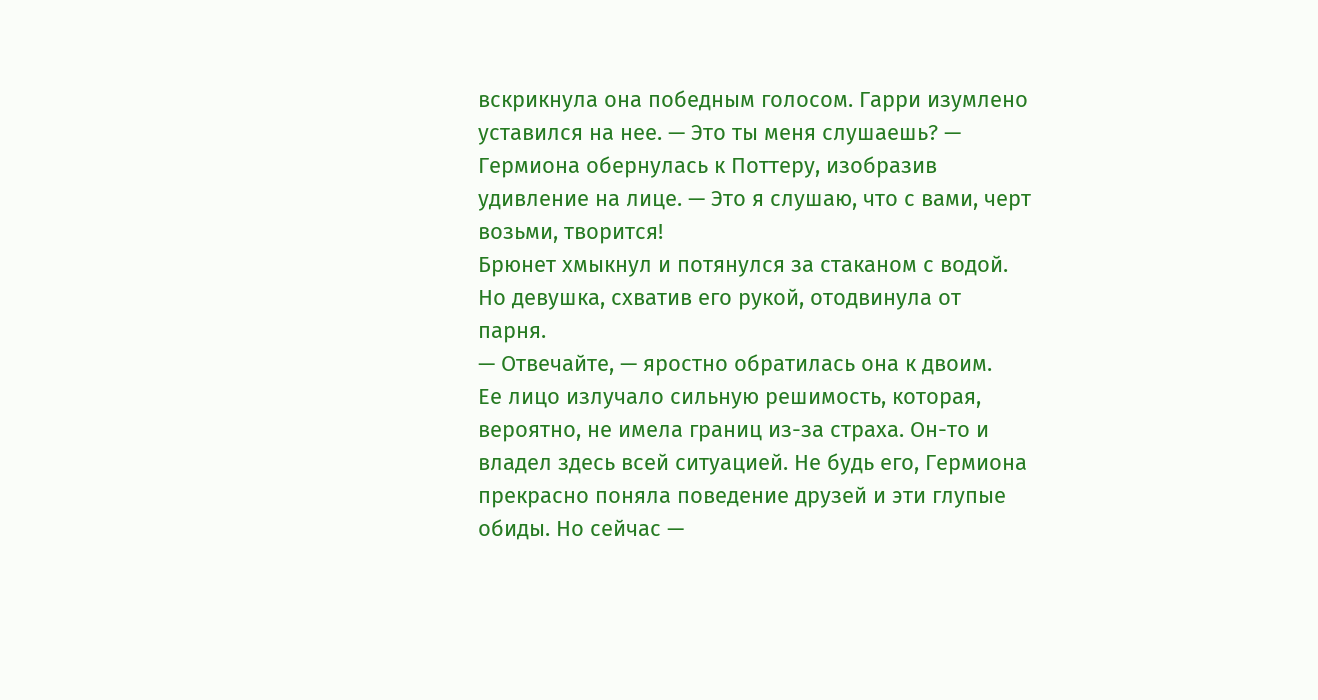вскрикнула она победным голосом. Гарри изумлено уставился на нее. — Это ты меня слушаешь? — Гермиона обернулась к Поттеру, изобразив удивление на лице. — Это я слушаю, что с вами, черт возьми, творится!
Брюнет хмыкнул и потянулся за стаканом с водой. Но девушка, схватив его рукой, отодвинула от парня.
— Отвечайте, — яростно обратилась она к двоим.
Ее лицо излучало сильную решимость, которая, вероятно, не имела границ из-за страха. Он-то и владел здесь всей ситуацией. Не будь его, Гермиона прекрасно поняла поведение друзей и эти глупые обиды. Но сейчас —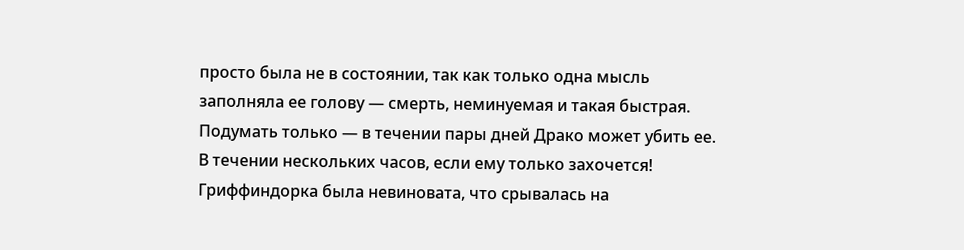просто была не в состоянии, так как только одна мысль заполняла ее голову — смерть, неминуемая и такая быстрая. Подумать только — в течении пары дней Драко может убить ее. В течении нескольких часов, если ему только захочется!
Гриффиндорка была невиновата, что срывалась на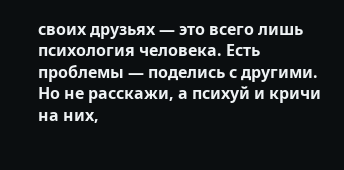своих друзьях — это всего лишь психология человека. Есть проблемы — поделись с другими. Но не расскажи, а психуй и кричи на них,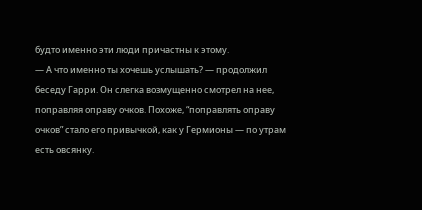будто именно эти люди причастны к этому.
— А что именно ты хочешь услышать? — продолжил беседу Гарри. Он слегка возмущенно смотрел на нее, поправляя оправу очков. Похоже, “поправлять оправу очков” стало его привычкой, как у Гермионы — по утрам есть овсянку.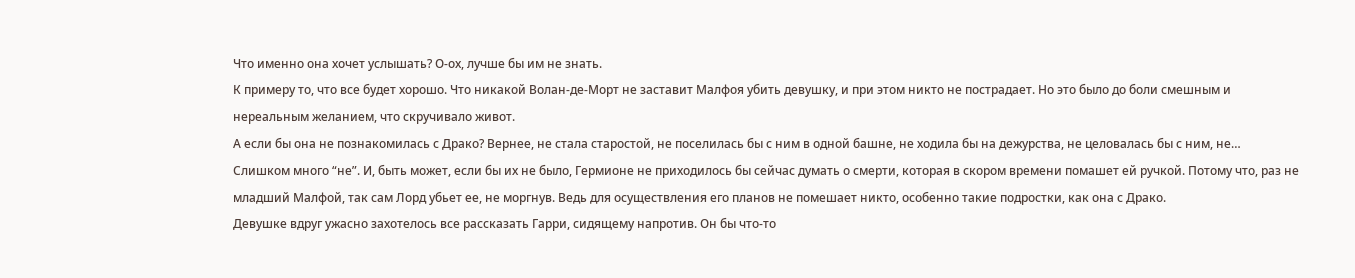Что именно она хочет услышать? О-ох, лучше бы им не знать.
К примеру то, что все будет хорошо. Что никакой Волан-де-Морт не заставит Малфоя убить девушку, и при этом никто не пострадает. Но это было до боли смешным и нереальным желанием, что скручивало живот.
А если бы она не познакомилась с Драко? Вернее, не стала старостой, не поселилась бы с ним в одной башне, не ходила бы на дежурства, не целовалась бы с ним, не…
Слишком много “не”. И, быть может, если бы их не было, Гермионе не приходилось бы сейчас думать о смерти, которая в скором времени помашет ей ручкой. Потому что, раз не младший Малфой, так сам Лорд убьет ее, не моргнув. Ведь для осуществления его планов не помешает никто, особенно такие подростки, как она с Драко.
Девушке вдруг ужасно захотелось все рассказать Гарри, сидящему напротив. Он бы что-то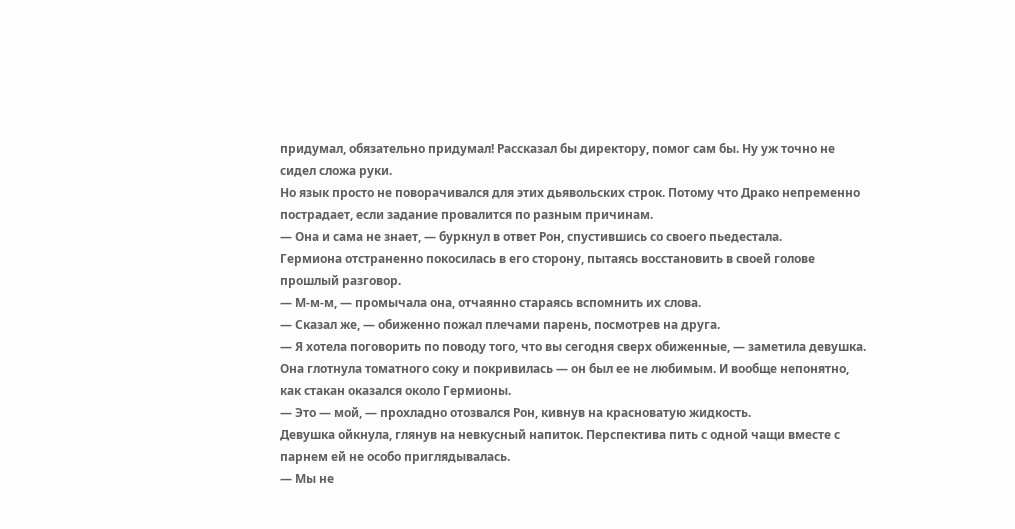придумал, обязательно придумал! Рассказал бы директору, помог сам бы. Ну уж точно не сидел сложа руки.
Но язык просто не поворачивался для этих дьявольских строк. Потому что Драко непременно пострадает, если задание провалится по разным причинам.
— Она и сама не знает, — буркнул в ответ Рон, спустившись со своего пьедестала.
Гермиона отстраненно покосилась в его сторону, пытаясь восстановить в своей голове прошлый разговор.
— М-м-м, — промычала она, отчаянно стараясь вспомнить их слова.
— Сказал же, — обиженно пожал плечами парень, посмотрев на друга.
— Я хотела поговорить по поводу того, что вы сегодня сверх обиженные, — заметила девушка.
Она глотнула томатного соку и покривилась — он был ее не любимым. И вообще непонятно, как стакан оказался около Гермионы.
— Это — мой, — прохладно отозвался Рон, кивнув на красноватую жидкость.
Девушка ойкнула, глянув на невкусный напиток. Перспектива пить с одной чащи вместе с парнем ей не особо приглядывалась.
— Мы не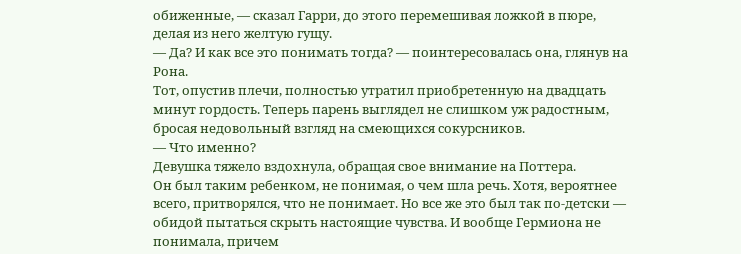обиженные, — сказал Гарри, до этого перемешивая ложкой в пюре, делая из него желтую гущу.
— Да? И как все это понимать тогда? — поинтересовалась она, глянув на Рона.
Тот, опустив плечи, полностью утратил приобретенную на двадцать минут гордость. Теперь парень выглядел не слишком уж радостным, бросая недовольный взгляд на смеющихся сокурсников.
— Что именно?
Девушка тяжело вздохнула, обращая свое внимание на Поттера.
Он был таким ребенком, не понимая, о чем шла речь. Хотя, вероятнее всего, притворялся, что не понимает. Но все же это был так по-детски — обидой пытаться скрыть настоящие чувства. И вообще Гермиона не понимала, причем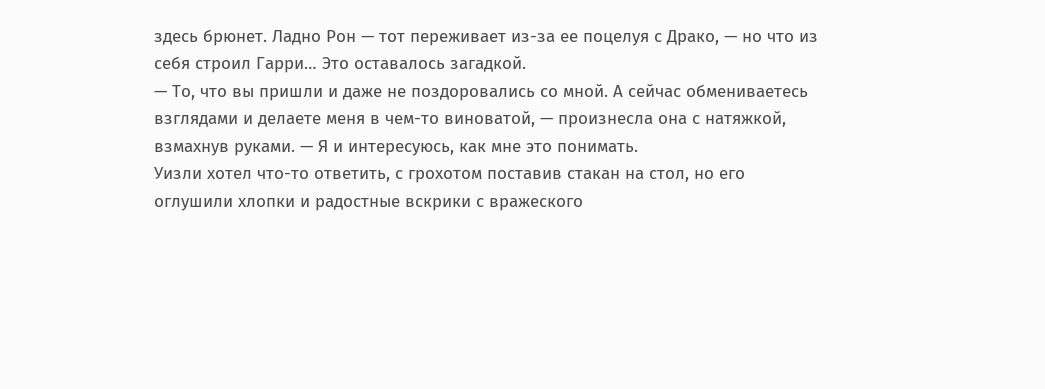здесь брюнет. Ладно Рон — тот переживает из-за ее поцелуя с Драко, — но что из себя строил Гарри… Это оставалось загадкой.
— То, что вы пришли и даже не поздоровались со мной. А сейчас обмениваетесь взглядами и делаете меня в чем-то виноватой, — произнесла она с натяжкой, взмахнув руками. — Я и интересуюсь, как мне это понимать.
Уизли хотел что-то ответить, с грохотом поставив стакан на стол, но его оглушили хлопки и радостные вскрики с вражеского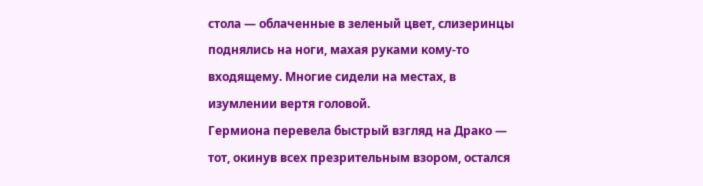стола — облаченные в зеленый цвет, слизеринцы поднялись на ноги, махая руками кому-то входящему. Многие сидели на местах, в изумлении вертя головой.
Гермиона перевела быстрый взгляд на Драко — тот, окинув всех презрительным взором, остался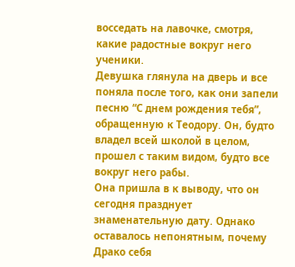восседать на лавочке, смотря, какие радостные вокруг него ученики.
Девушка глянула на дверь и все поняла после того, как они запели песню “С днем рождения тебя”, обращенную к Теодору. Он, будто владел всей школой в целом, прошел с таким видом, будто все вокруг него рабы.
Она пришла в к выводу, что он сегодня празднует знаменательную дату. Однако оставалось непонятным, почему Драко себя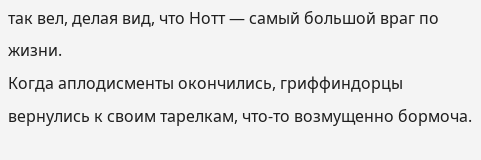так вел, делая вид, что Нотт — самый большой враг по жизни.
Когда аплодисменты окончились, гриффиндорцы вернулись к своим тарелкам, что-то возмущенно бормоча.